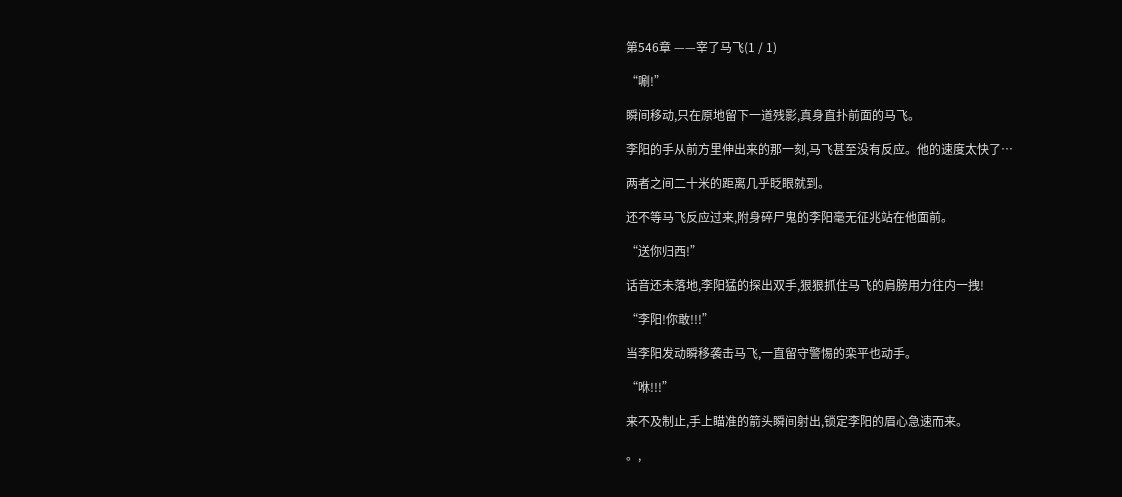第546章 ——宰了马飞(1 / 1)

“唰!”

瞬间移动,只在原地留下一道残影,真身直扑前面的马飞。

李阳的手从前方里伸出来的那一刻,马飞甚至没有反应。他的速度太快了…

两者之间二十米的距离几乎眨眼就到。

还不等马飞反应过来,附身碎尸鬼的李阳毫无征兆站在他面前。

“送你归西!”

话音还未落地,李阳猛的探出双手,狠狠抓住马飞的肩膀用力往内一拽!

“李阳!你敢!!!”

当李阳发动瞬移袭击马飞,一直留守警惕的栾平也动手。

“咻!!!”

来不及制止,手上瞄准的箭头瞬间射出,锁定李阳的眉心急速而来。

。,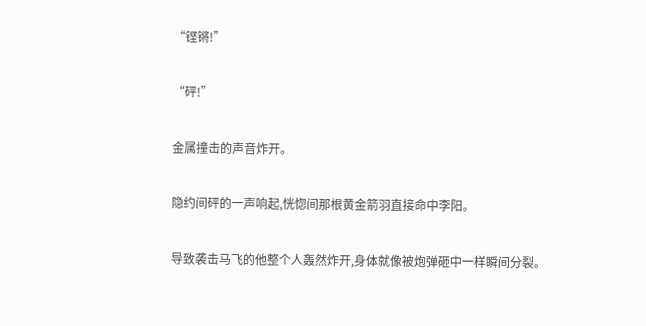“铿锵!”

“砰!”

金属撞击的声音炸开。

隐约间砰的一声响起,恍惚间那根黄金箭羽直接命中李阳。

导致袭击马飞的他整个人轰然炸开,身体就像被炮弹砸中一样瞬间分裂。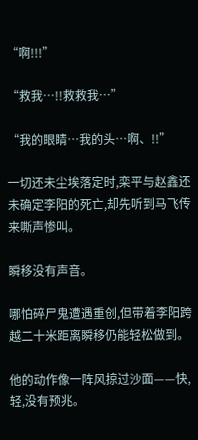“啊!!!”

“救我…!!救救我…”

“我的眼睛…我的头…啊、!!”

一切还未尘埃落定时,栾平与赵鑫还未确定李阳的死亡,却先听到马飞传来嘶声惨叫。

瞬移没有声音。

哪怕碎尸鬼遭遇重创,但带着李阳跨越二十米距离瞬移仍能轻松做到。

他的动作像一阵风掠过沙面——快,轻,没有预兆。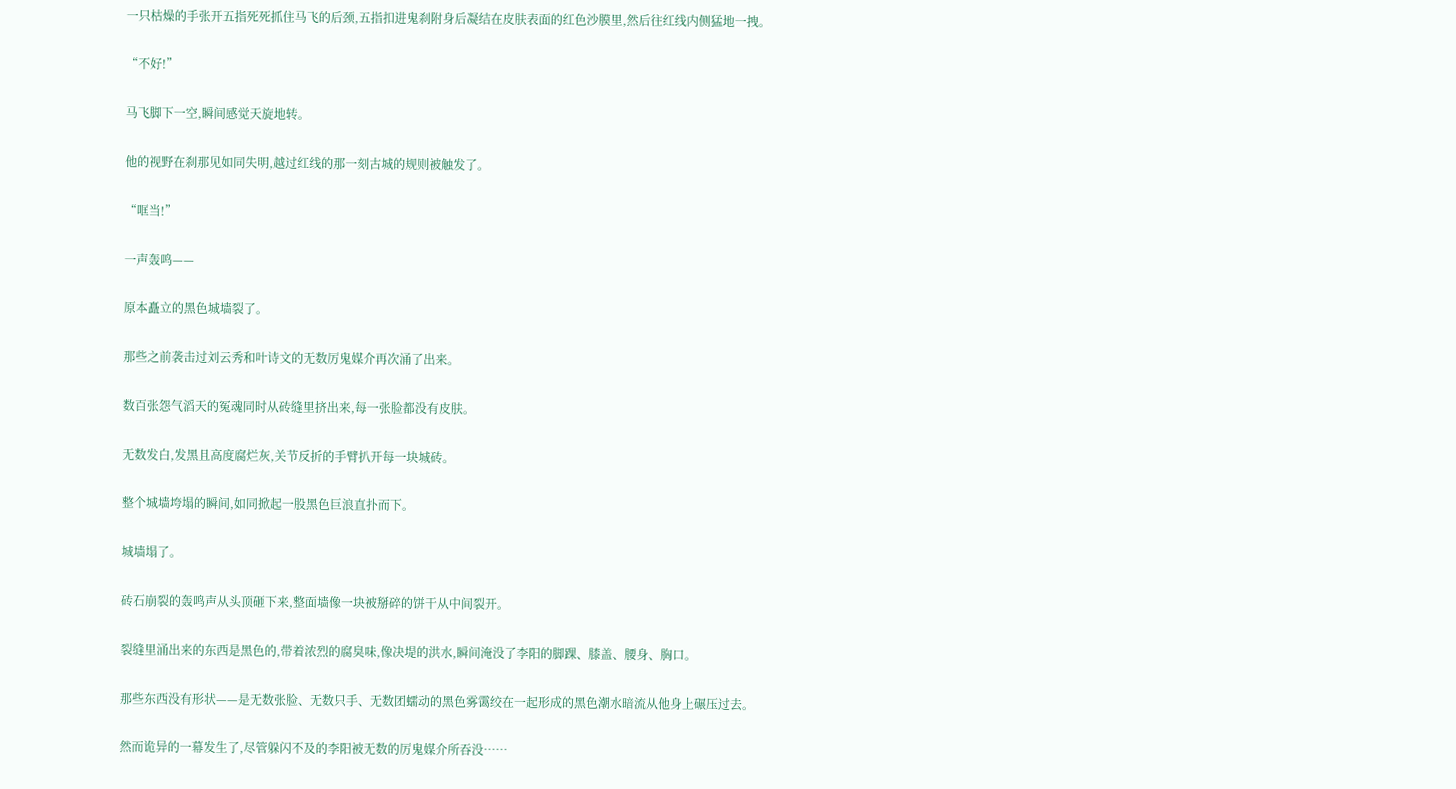一只枯燥的手张开五指死死抓住马飞的后颈,五指扣进鬼刹附身后凝结在皮肤表面的红色沙膜里,然后往红线内侧猛地一拽。

“不好!”

马飞脚下一空,瞬间感觉天旋地转。

他的视野在刹那见如同失明,越过红线的那一刻古城的规则被触发了。

“哐当!”

一声轰鸣——

原本矗立的黑色城墙裂了。

那些之前袭击过刘云秀和叶诗文的无数厉鬼媒介再次涌了出来。

数百张怨气滔天的冤魂同时从砖缝里挤出来,每一张脸都没有皮肤。

无数发白,发黑且高度腐烂灰,关节反折的手臂扒开每一块城砖。

整个城墙垮塌的瞬间,如同掀起一股黑色巨浪直扑而下。

城墙塌了。

砖石崩裂的轰鸣声从头顶砸下来,整面墙像一块被掰碎的饼干从中间裂开。

裂缝里涌出来的东西是黑色的,带着浓烈的腐臭味,像决堤的洪水,瞬间淹没了李阳的脚踝、膝盖、腰身、胸口。

那些东西没有形状——是无数张脸、无数只手、无数团蠕动的黑色雾霭绞在一起形成的黑色潮水暗流从他身上碾压过去。

然而诡异的一幕发生了,尽管躲闪不及的李阳被无数的厉鬼媒介所吞没……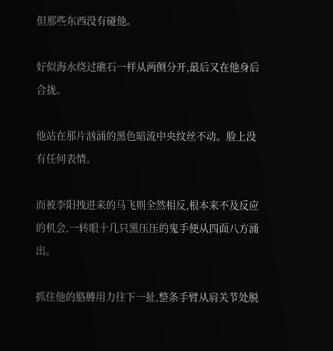但那些东西没有碰他。

好似海水绕过礁石一样从两侧分开,最后又在他身后合拢。

他站在那片汹涌的黑色暗流中央纹丝不动。脸上没有任何表情。

而被李阳拽进来的马飞则全然相反,根本来不及反应的机会,一转眼十几只黑压压的鬼手便从四面八方涌出。

抓住他的胳膊用力往下一扯,整条手臂从肩关节处脱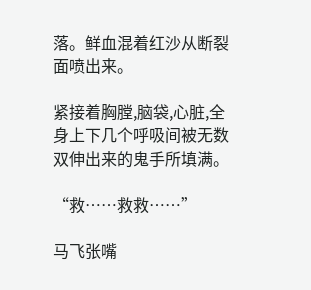落。鲜血混着红沙从断裂面喷出来。

紧接着胸膛,脑袋,心脏,全身上下几个呼吸间被无数双伸出来的鬼手所填满。

“救……救救……”

马飞张嘴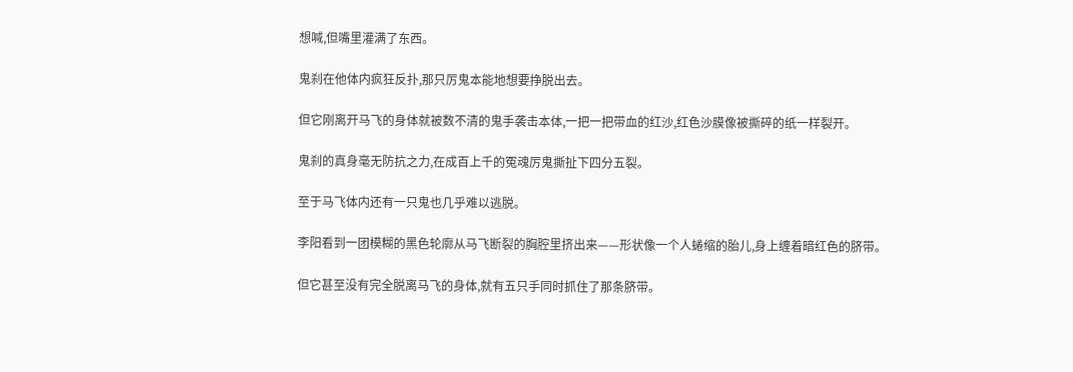想喊,但嘴里灌满了东西。

鬼刹在他体内疯狂反扑,那只厉鬼本能地想要挣脱出去。

但它刚离开马飞的身体就被数不清的鬼手袭击本体,一把一把带血的红沙,红色沙膜像被撕碎的纸一样裂开。

鬼刹的真身毫无防抗之力,在成百上千的冤魂厉鬼撕扯下四分五裂。

至于马飞体内还有一只鬼也几乎难以逃脱。

李阳看到一团模糊的黑色轮廓从马飞断裂的胸腔里挤出来——形状像一个人蜷缩的胎儿,身上缠着暗红色的脐带。

但它甚至没有完全脱离马飞的身体,就有五只手同时抓住了那条脐带。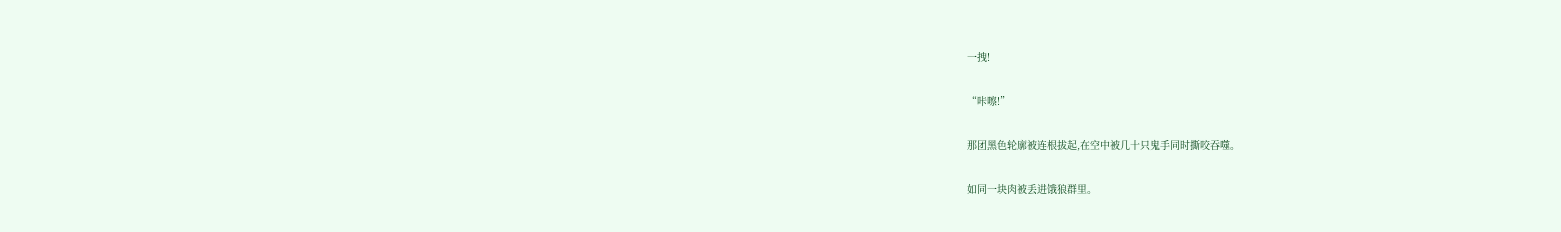一拽!

“咔嚓!”

那团黑色轮廓被连根拔起,在空中被几十只鬼手同时撕咬吞噬。

如同一块肉被丢进饿狼群里。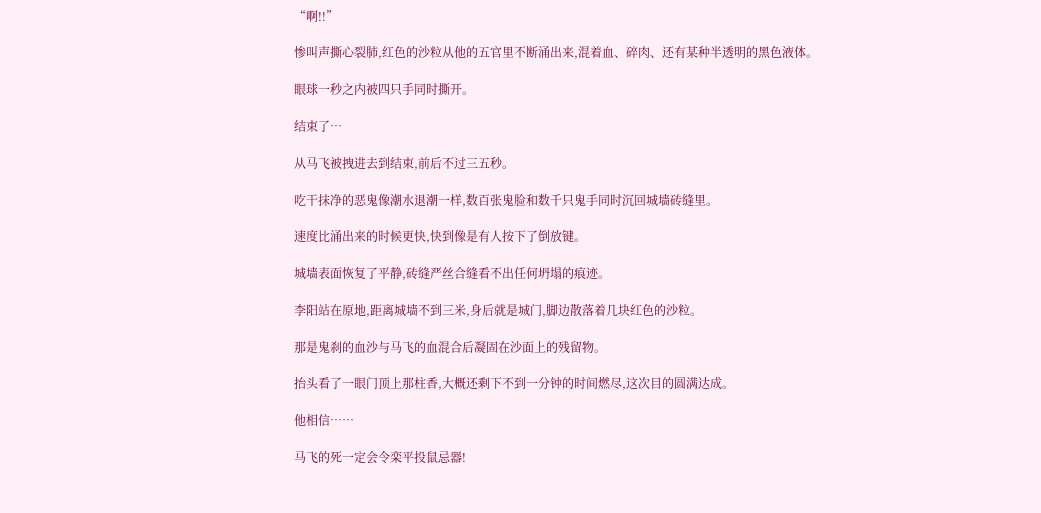“啊!!”

惨叫声撕心裂肺,红色的沙粒从他的五官里不断涌出来,混着血、碎肉、还有某种半透明的黑色液体。

眼球一秒之内被四只手同时撕开。

结束了…

从马飞被拽进去到结束,前后不过三五秒。

吃干抹净的恶鬼像潮水退潮一样,数百张鬼脸和数千只鬼手同时沉回城墙砖缝里。

速度比涌出来的时候更快,快到像是有人按下了倒放键。

城墙表面恢复了平静,砖缝严丝合缝看不出任何坍塌的痕迹。

李阳站在原地,距离城墙不到三米,身后就是城门,脚边散落着几块红色的沙粒。

那是鬼刹的血沙与马飞的血混合后凝固在沙面上的残留物。

抬头看了一眼门顶上那柱香,大概还剩下不到一分钟的时间燃尽,这次目的圆满达成。

他相信……

马飞的死一定会令栾平投鼠忌器!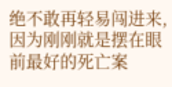绝不敢再轻易闯进来,因为刚刚就是摆在眼前最好的死亡案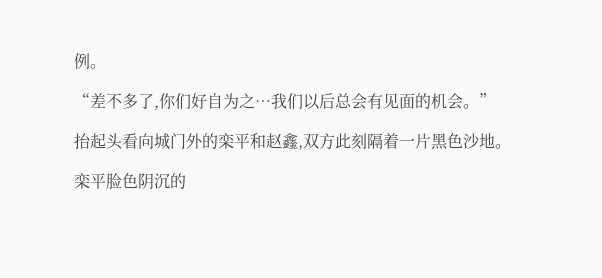例。

“差不多了,你们好自为之…我们以后总会有见面的机会。”

抬起头看向城门外的栾平和赵鑫,双方此刻隔着一片黑色沙地。

栾平脸色阴沉的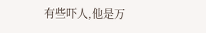有些吓人,他是万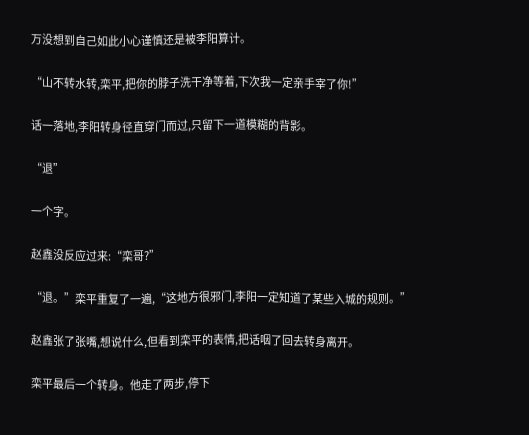万没想到自己如此小心谨慎还是被李阳算计。

“山不转水转,栾平,把你的脖子洗干净等着,下次我一定亲手宰了你!”

话一落地,李阳转身径直穿门而过,只留下一道模糊的背影。

“退”

一个字。

赵鑫没反应过来:“栾哥?”

“退。”栾平重复了一遍,“这地方很邪门,李阳一定知道了某些入城的规则。”

赵鑫张了张嘴,想说什么,但看到栾平的表情,把话咽了回去转身离开。

栾平最后一个转身。他走了两步,停下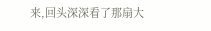来,回头深深看了那扇大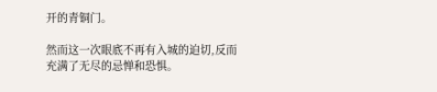开的青铜门。

然而这一次眼底不再有入城的迫切,反而充满了无尽的忌惮和恐惧。